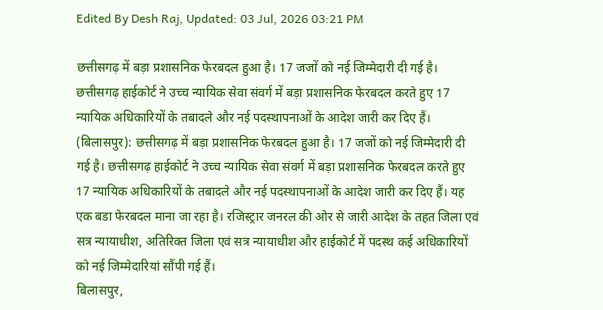Edited By Desh Raj, Updated: 03 Jul, 2026 03:21 PM

छत्तीसगढ़ में बड़ा प्रशासनिक फेरबदल हुआ है। 17 जजों को नई जिम्मेदारी दी गई है। छत्तीसगढ़ हाईकोर्ट ने उच्च न्यायिक सेवा संवर्ग में बड़ा प्रशासनिक फेरबदल करते हुए 17 न्यायिक अधिकारियों के तबादले और नई पदस्थापनाओं के आदेश जारी कर दिए हैं।
(बिलासपुर): छत्तीसगढ़ में बड़ा प्रशासनिक फेरबदल हुआ है। 17 जजों को नई जिम्मेदारी दी गई है। छत्तीसगढ़ हाईकोर्ट ने उच्च न्यायिक सेवा संवर्ग में बड़ा प्रशासनिक फेरबदल करते हुए 17 न्यायिक अधिकारियों के तबादले और नई पदस्थापनाओं के आदेश जारी कर दिए हैं। यह एक बडा फेरबदल माना जा रहा है। रजिस्ट्रार जनरल की ओर से जारी आदेश के तहत जिला एवं सत्र न्यायाधीश, अतिरिक्त जिला एवं सत्र न्यायाधीश और हाईकोर्ट में पदस्थ कई अधिकारियों को नई जिम्मेदारियां सौंपी गई हैं।
बिलासपुर,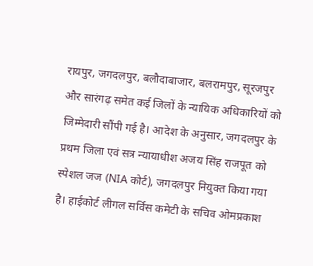रायपुर, जगदलपुर, बलौदाबाजार, बलरामपुर, सूरजपुर और सारंगढ़ समेत कई जिलों के न्यायिक अधिकारियों को जिम्मेदारी सौंपी गई है। आदेश के अनुसार, जगदलपुर के प्रथम जिला एवं सत्र न्यायाधीश अजय सिंह राजपूत को स्पेशल जज (NIA कोर्ट), जगदलपुर नियुक्त किया गया है। हाईकोर्ट लीगल सर्विस कमेटी के सचिव ओमप्रकाश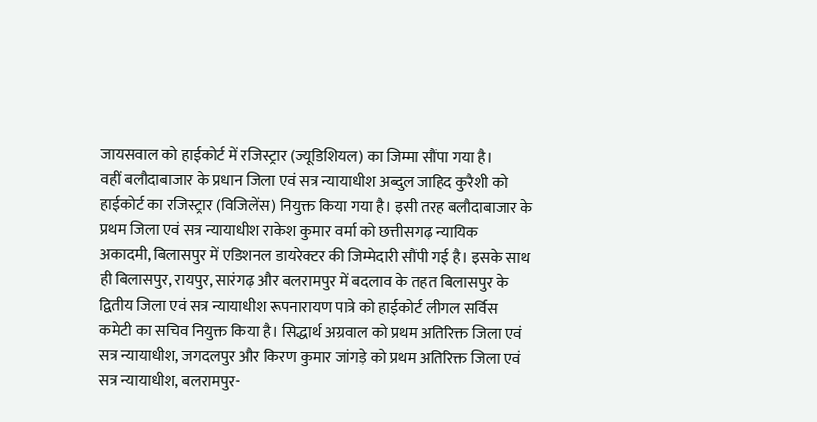जायसवाल को हाईकोर्ट में रजिस्ट्रार (ज्यूडिशियल) का जिम्मा सौंपा गया है।
वहीं बलौदाबाजार के प्रधान जिला एवं सत्र न्यायाधीश अब्दुल जाहिद कुरैशी को हाईकोर्ट का रजिस्ट्रार (विजिलेंस) नियुक्त किया गया है। इसी तरह बलौदाबाजार के प्रथम जिला एवं सत्र न्यायाधीश राकेश कुमार वर्मा को छत्तीसगढ़ न्यायिक अकादमी, बिलासपुर में एडिशनल डायरेक्टर की जिम्मेदारी सौंपी गई है। इसके साथ ही बिलासपुर, रायपुर, सारंगढ़ और बलरामपुर में बदलाव के तहत बिलासपुर के द्वितीय जिला एवं सत्र न्यायाधीश रूपनारायण पात्रे को हाईकोर्ट लीगल सर्विस कमेटी का सचिव नियुक्त किया है। सिद्धार्थ अग्रवाल को प्रथम अतिरिक्त जिला एवं सत्र न्यायाधीश, जगदलपुर और किरण कुमार जांगड़े को प्रथम अतिरिक्त जिला एवं सत्र न्यायाधीश, बलरामपुर-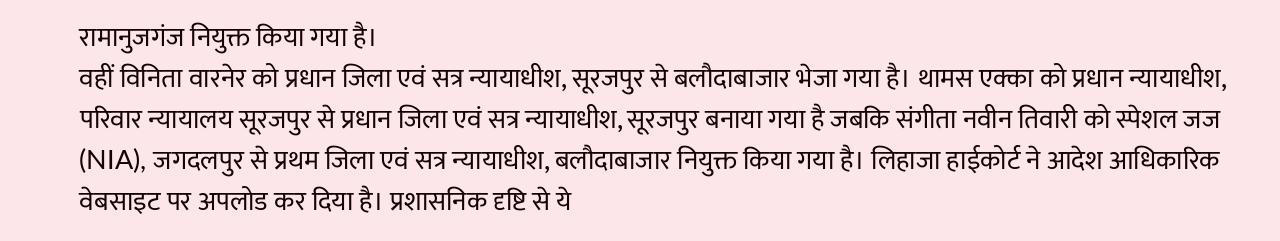रामानुजगंज नियुक्त किया गया है।
वहीं विनिता वारनेर को प्रधान जिला एवं सत्र न्यायाधीश, सूरजपुर से बलौदाबाजार भेजा गया है। थामस एक्का को प्रधान न्यायाधीश, परिवार न्यायालय सूरजपुर से प्रधान जिला एवं सत्र न्यायाधीश, सूरजपुर बनाया गया है जबकि संगीता नवीन तिवारी को स्पेशल जज (NIA), जगदलपुर से प्रथम जिला एवं सत्र न्यायाधीश, बलौदाबाजार नियुक्त किया गया है। लिहाजा हाईकोर्ट ने आदेश आधिकारिक वेबसाइट पर अपलोड कर दिया है। प्रशासनिक दृष्टि से ये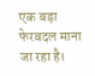एक बड़ा फेरबदल माना जा रहा है।